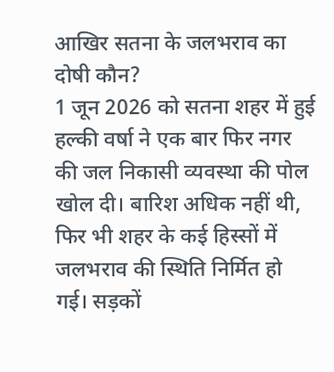आखिर सतना के जलभराव का दोषी कौन?
1 जून 2026 को सतना शहर में हुई हल्की वर्षा ने एक बार फिर नगर की जल निकासी व्यवस्था की पोल खोल दी। बारिश अधिक नहीं थी, फिर भी शहर के कई हिस्सों में जलभराव की स्थिति निर्मित हो गई। सड़कों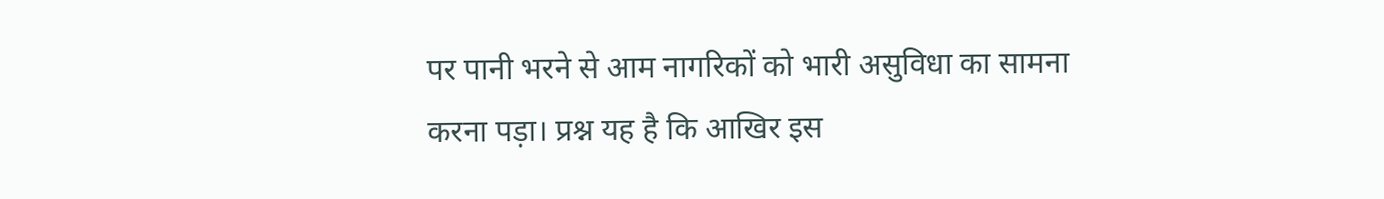पर पानी भरने से आम नागरिकों को भारी असुविधा का सामना करना पड़ा। प्रश्न यह है कि आखिर इस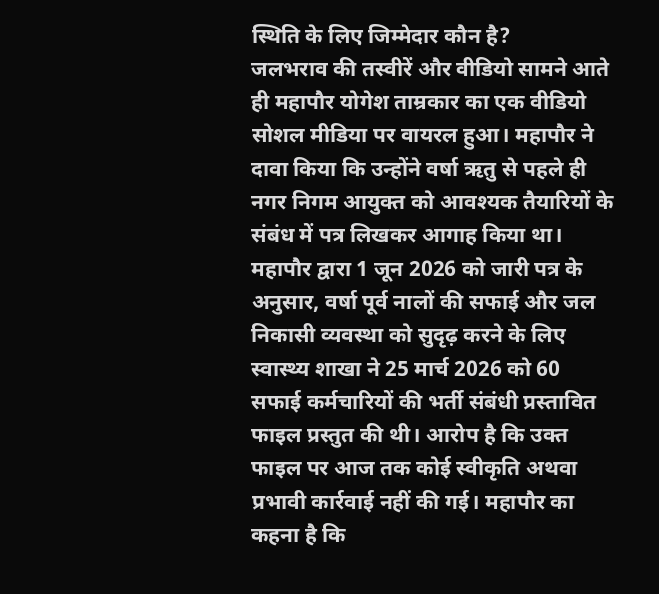स्थिति के लिए जिम्मेदार कौन है?
जलभराव की तस्वीरें और वीडियो सामने आते ही महापौर योगेश ताम्रकार का एक वीडियो सोशल मीडिया पर वायरल हुआ। महापौर ने दावा किया कि उन्होंने वर्षा ऋतु से पहले ही नगर निगम आयुक्त को आवश्यक तैयारियों के संबंध में पत्र लिखकर आगाह किया था।
महापौर द्वारा 1 जून 2026 को जारी पत्र के अनुसार, वर्षा पूर्व नालों की सफाई और जल निकासी व्यवस्था को सुदृढ़ करने के लिए स्वास्थ्य शाखा ने 25 मार्च 2026 को 60 सफाई कर्मचारियों की भर्ती संबंधी प्रस्तावित फाइल प्रस्तुत की थी। आरोप है कि उक्त फाइल पर आज तक कोई स्वीकृति अथवा प्रभावी कार्रवाई नहीं की गई। महापौर का कहना है कि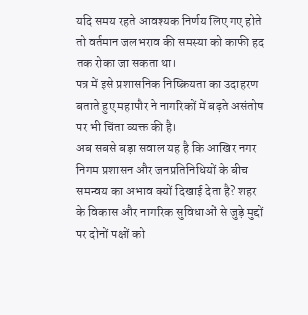यदि समय रहते आवश्यक निर्णय लिए गए होते तो वर्तमान जलभराव की समस्या को काफी हद तक रोका जा सकता था।
पत्र में इसे प्रशासनिक निष्क्रियता का उदाहरण बताते हुए महापौर ने नागरिकों में बढ़ते असंतोष पर भी चिंता व्यक्त की है।
अब सबसे बड़ा सवाल यह है कि आखिर नगर निगम प्रशासन और जनप्रतिनिधियों के बीच समन्वय का अभाव क्यों दिखाई देता है? शहर के विकास और नागरिक सुविधाओं से जुड़े मुद्दों पर दोनों पक्षों को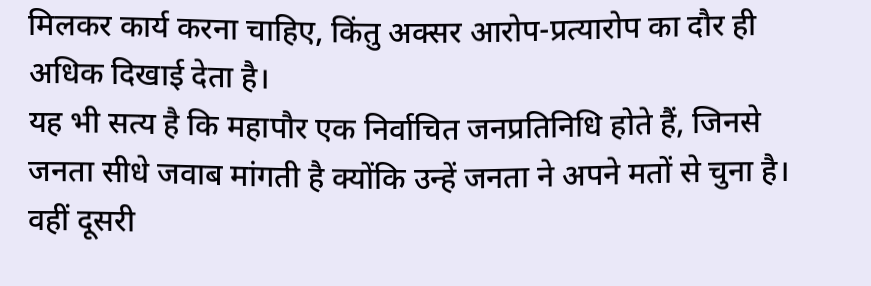मिलकर कार्य करना चाहिए, किंतु अक्सर आरोप-प्रत्यारोप का दौर ही अधिक दिखाई देता है।
यह भी सत्य है कि महापौर एक निर्वाचित जनप्रतिनिधि होते हैं, जिनसे जनता सीधे जवाब मांगती है क्योंकि उन्हें जनता ने अपने मतों से चुना है। वहीं दूसरी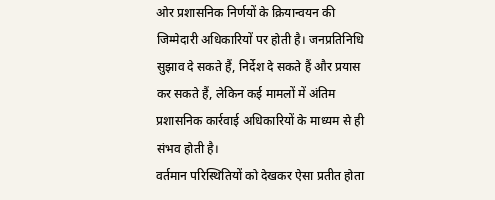ओर प्रशासनिक निर्णयों के क्रियान्वयन की जिम्मेदारी अधिकारियों पर होती है। जनप्रतिनिधि सुझाव दे सकते हैं, निर्देश दे सकते हैं और प्रयास कर सकते हैं, लेकिन कई मामलों में अंतिम प्रशासनिक कार्रवाई अधिकारियों के माध्यम से ही संभव होती है।
वर्तमान परिस्थितियों को देखकर ऐसा प्रतीत होता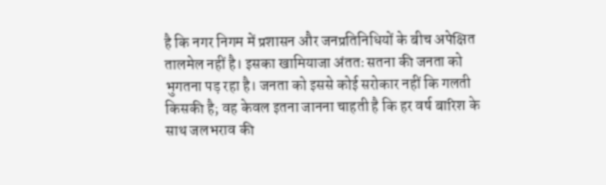है कि नगर निगम में प्रशासन और जनप्रतिनिधियों के बीच अपेक्षित तालमेल नहीं है। इसका खामियाजा अंततः सतना की जनता को भुगतना पड़ रहा है। जनता को इससे कोई सरोकार नहीं कि गलती किसकी है; वह केवल इतना जानना चाहती है कि हर वर्ष बारिश के साथ जलभराव की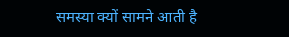समस्या क्यों सामने आती है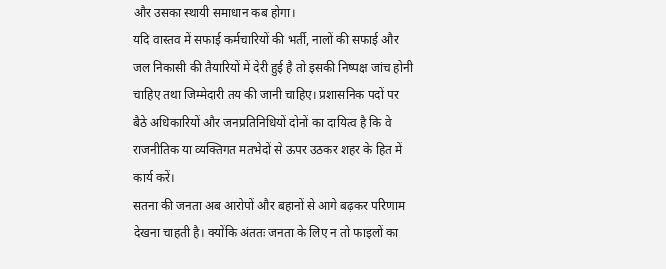और उसका स्थायी समाधान कब होगा।
यदि वास्तव में सफाई कर्मचारियों की भर्ती, नालों की सफाई और जल निकासी की तैयारियों में देरी हुई है तो इसकी निष्पक्ष जांच होनी चाहिए तथा जिम्मेदारी तय की जानी चाहिए। प्रशासनिक पदों पर बैठे अधिकारियों और जनप्रतिनिधियों दोनों का दायित्व है कि वे राजनीतिक या व्यक्तिगत मतभेदों से ऊपर उठकर शहर के हित में कार्य करें।
सतना की जनता अब आरोपों और बहानों से आगे बढ़कर परिणाम देखना चाहती है। क्योंकि अंततः जनता के लिए न तो फाइलों का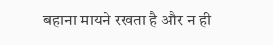बहाना मायने रखता है और न ही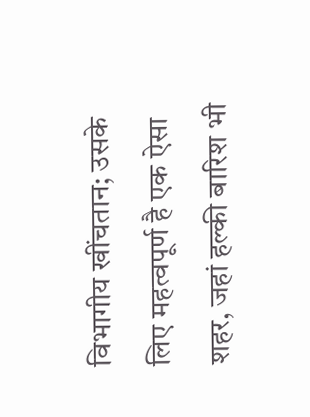विभागीय खींचतान; उसके लिए महत्वपूर्ण है एक ऐसा शहर, जहां हल्की बारिश भी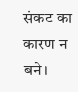संकट का कारण न बने।